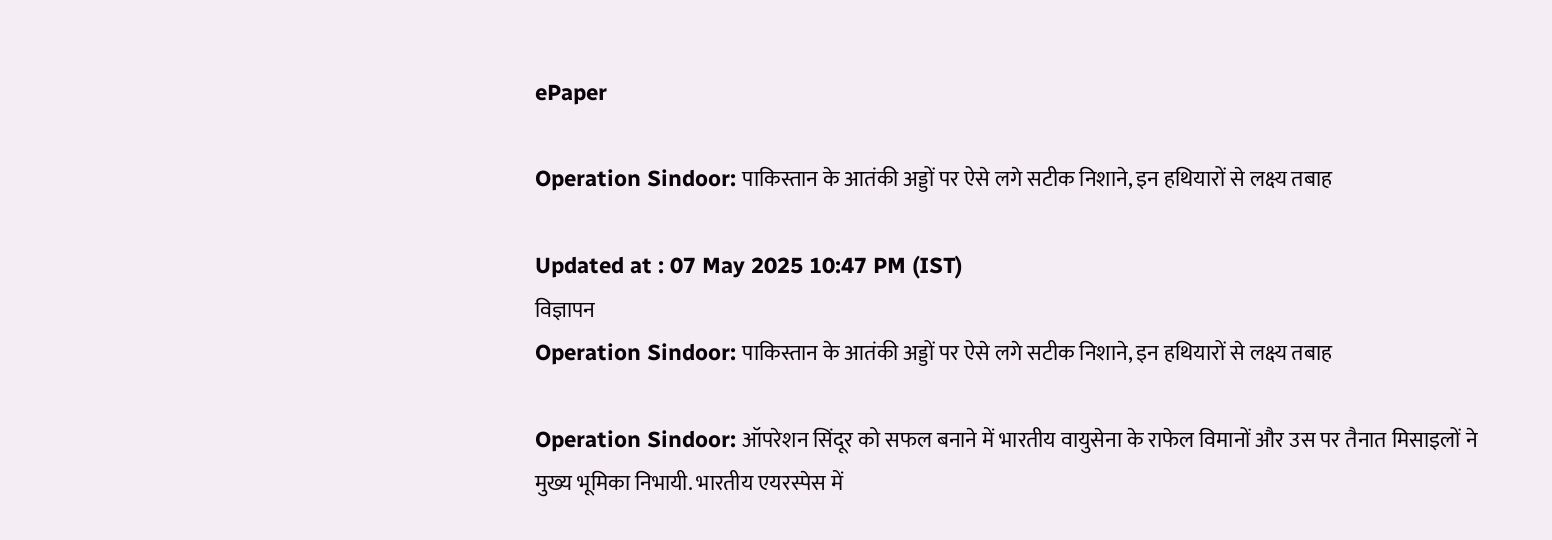ePaper

Operation Sindoor: पाकिस्तान के आतंकी अड्डों पर ऐसे लगे सटीक निशाने, इन हथियारों से लक्ष्य तबाह

Updated at : 07 May 2025 10:47 PM (IST)
विज्ञापन
Operation Sindoor: पाकिस्तान के आतंकी अड्डों पर ऐसे लगे सटीक निशाने, इन हथियारों से लक्ष्य तबाह

Operation Sindoor: ऑपरेशन सिंदूर को सफल बनाने में भारतीय वायुसेना के राफेल विमानों और उस पर तैनात मिसाइलों ने मुख्य भूमिका निभायी. भारतीय एयरस्पेस में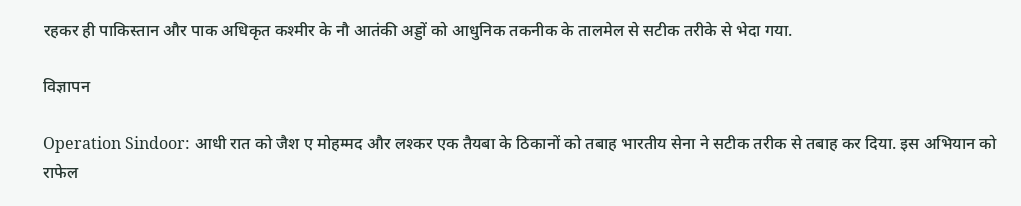रहकर ही पाकिस्तान और पाक अधिकृत कश्मीर के नौ आतंकी अड्डों को आधुनिक तकनीक के तालमेल से सटीक तरीके से भेदा गया.

विज्ञापन

Operation Sindoor: आधी रात को जैश ए मोहम्मद और लश्कर एक तैयबा के ठिकानों को तबाह भारतीय सेना ने सटीक तरीक से तबाह कर दिया. इस अभियान को राफेल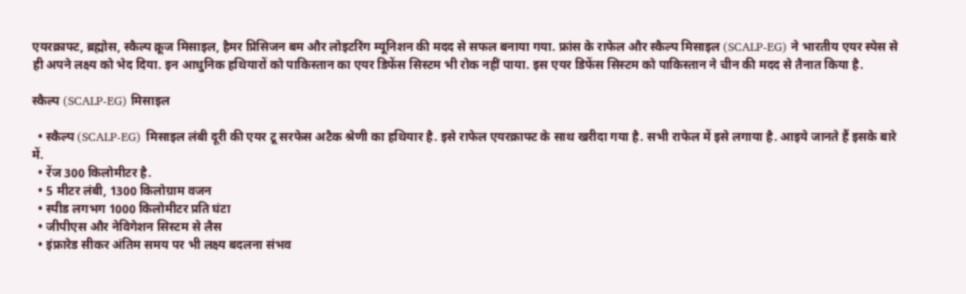एयरक्राफ्ट, ब्रह्मोस, स्कैल्प क्रूज मिसाइल, हैमर प्रिसिजन बम और लोइटरिंग म्यूनिशन की मदद से सफल बनाया गया. फ्रांस के राफेल और स्कैल्प मिसाइल (SCALP-EG) ने भारतीय एयर स्पेस से ही अपने लक्ष्य को भेद दिया. इन आधुनिक हथियारों को पाकिस्तान का एयर डिफेंस सिस्टम भी रोक नहीं पाया. इस एयर डिफेंस सिस्टम को पाकिस्तान ने चीन की मदद से तैनात किया है.

स्कैल्प (SCALP-EG) मिसाइल

  • स्कैल्प (SCALP-EG) मिसाइल लंबी दूरी की एयर टू सरफेस अटैक श्रेणी का हथियार है. इसे राफेल एयरक्राफ्ट के साथ खरीदा गया है. सभी राफेल में इसे लगाया है. आइये जानते हैं इसके बारे में.
  • रेंज 300 किलोमीटर है.
  • 5 मीटर लंबी, 1300 किलोग्राम वजन
  • स्पीड लगभग 1000 किलोमीटर प्रति घंटा
  • जीपीएस और नेविगेशन सिस्टम से लैस
  • इंफ्रारेड सीकर अंतिम समय पर भी लक्ष्य बदलना संभव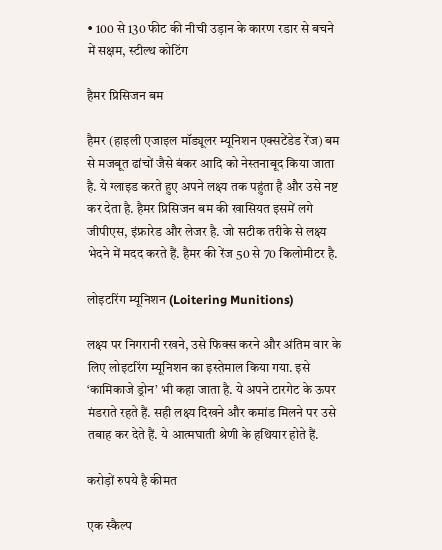• 100 से 130 फीट की नीची उड़ान के कारण रडार से बचने में सक्षम, स्टील्थ कोटिंग

हैमर प्रिसिजन बम

हैमर (हाइली एजाइल मॉड्यूलर म्यूनिशन एक्सटेंडेड रेंज) बम से मजबूत ढांचों जैसे बंकर आदि को नेस्तनाबूद किया जाता है. ये ग्लाइड करते हुए अपने लक्ष्य तक पहुंता है और उसे नष्ट कर देता है. हैमर प्रिसिजन बम की खासियत इसमें लगे जीपीएस, इंफ्रारेड और लेजर है. जो सटीक तरीके से लक्ष्य भेदने में मदद करते हैं. हैमर की रेंज 50 से 70 किलोमीटर है.

लोइटरिंग म्यूनिशन (Loitering Munitions)

लक्ष्य पर निगरानी रखने, उसे फिक्स करने और अंतिम वार के लिए लोइटरिंग म्यूनिशन का इस्तेमाल किया गया. इसे ‘कामिकाजे ड्रोन’ भी कहा जाता है. ये अपने टारगेट के ऊपर मंडराते रहते हैं. सही लक्ष्य दिखने और कमांड मिलने पर उसे तबाह कर देते हैं. ये आत्मघाती श्रेणी के हथियार होते हैं.

करोड़ों रुपये है कीमत

एक स्कैल्प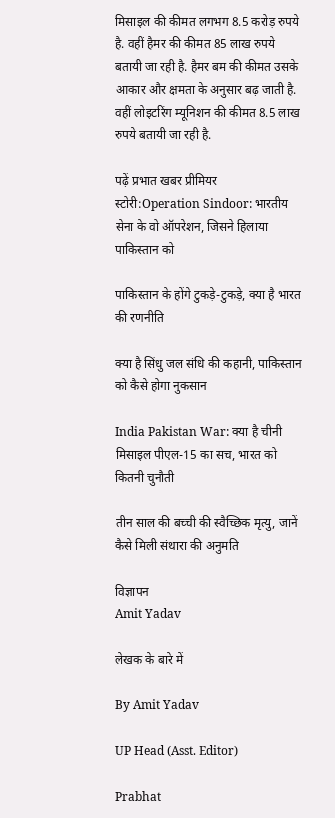मिसाइल की कीमत लगभग 8.5 करोड़ रुपये है. वहीं हैमर की कीमत 85 लाख रुपये बतायी जा रही है. हैमर बम की कीमत उसके आकार और क्षमता के अनुसार बढ़ जाती है. वहीं लोइटरिंग म्यूनिशन की कीमत 8.5 लाख रुपये बतायी जा रही है.

पढ़ें प्रभात खबर प्रीमियर स्टोरी:Operation Sindoor: भारतीय सेना के वो ऑपरेशन, जिसने हिलाया पाकिस्तान को

पाकिस्तान के होंगे टुकड़े-टुकड़े, क्या है भारत की रणनीति

क्या है सिंधु जल संधि की कहानी, पाकिस्तान को कैसे होगा नुकसान

India Pakistan War: क्या है चीनी मिसाइल पीएल-15 का सच, भारत को कितनी चुनौती

तीन साल की बच्ची की स्वैच्छिक मृत्यु, जानें कैसे मिली संथारा की अनुमति

विज्ञापन
Amit Yadav

लेखक के बारे में

By Amit Yadav

UP Head (Asst. Editor)

Prabhat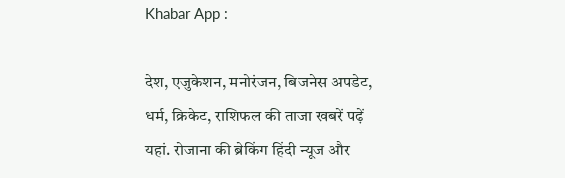Khabar App :

देश, एजुकेशन, मनोरंजन, बिजनेस अपडेट, धर्म, क्रिकेट, राशिफल की ताजा खबरें पढ़ें यहां. रोजाना की ब्रेकिंग हिंदी न्यूज और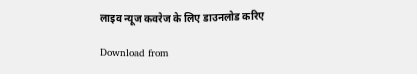लाइव न्यूज कवरेज के लिए डाउनलोड करिए

Download from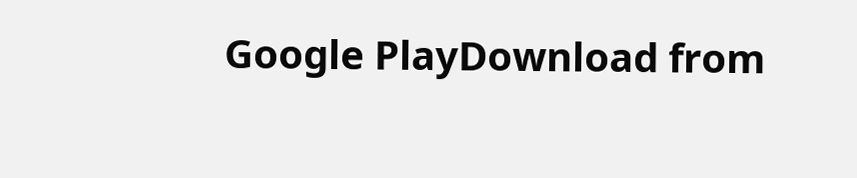Google PlayDownload from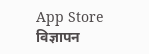App Store
विज्ञापन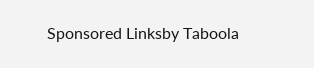Sponsored Linksby Taboola